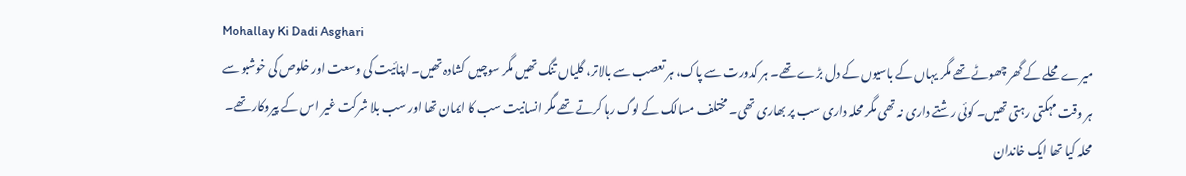Mohallay Ki Dadi Asghari
میرے محلے کے گھر چھوٹے تھے مگر یہاں کے باسیوں کے دل بڑے تھے۔ ہر کدورت سے پاک، ہر تعصب سے بالاتر، گلیاں تنگ تھیں مگر سوچیں کشادہ تھیں۔ اپنائیت کی وسعت اور خلوص کی خوشبو سے ہر وقت مہکتی رہتی تھیں۔ کوئی رشتے داری نہ تھی مگر محلہ داری سب پر بھاری تھی۔ مختلف مسالک کے لوگ رہا کرتے تھے مگر انسانیت سب کا ایمان تھا اور سب بلا شرکت غیر اس کے پیروکار تھے۔
محلہ کیا تھا ایک خاندان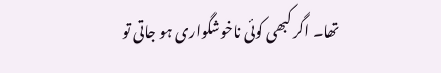تھا۔ اگر کبھی کوئی ناخوشگواری ہو جاتی تو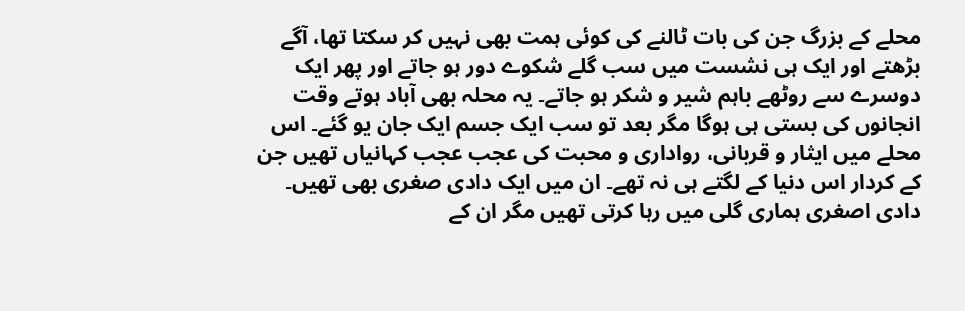محلے کے بزرگ جن کی بات ٹالنے کی کوئی ہمت بھی نہیں کر سکتا تھا، آگے بڑھتے اور ایک ہی نشست میں سب گلے شکوے دور ہو جاتے اور پھر ایک دوسرے سے روٹھے باہم شیر و شکر ہو جاتے۔ یہ محلہ بھی آباد ہوتے وقت انجانوں کی بستی ہی ہوگا مگر بعد تو سب ایک جسم ایک جان یو گئے۔ اس محلے میں ایثار و قربانی، رواداری و محبت کی عجب عجب کہانیاں تھیں جن کے کردار اس دنیا کے لگتے ہی نہ تھے۔ ان میں ایک دادی صغری بھی تھیں۔
دادی اصغری ہماری گلی میں رہا کرتی تھیں مگر ان کے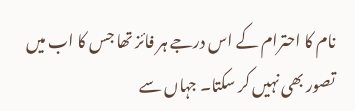نام کا احترام کے اس درجے ہر فائز تھا جس کا اب میں تصور بھی نہیں کر سکتا۔ جہاں سے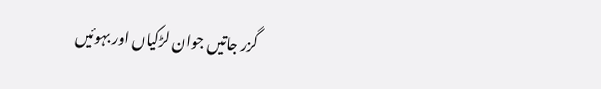گزر جاتیں جوان لڑکیاں اور بہوئیں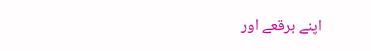اپنے برقعے اور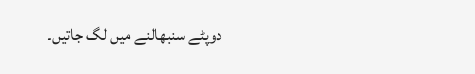دوپٹے سنبھالنے میں لگ جاتیں۔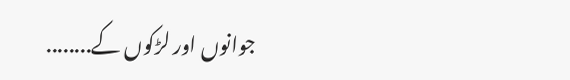جوانوں اور لڑکوں کے........